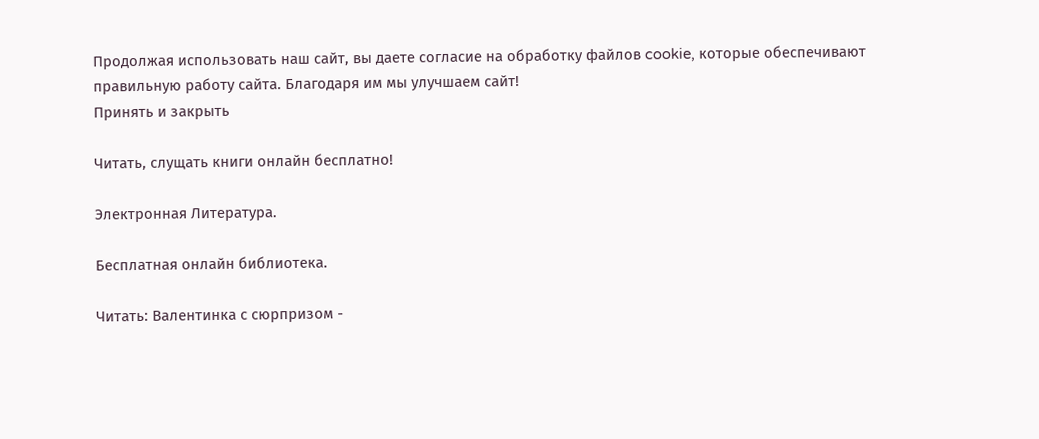Продолжая использовать наш сайт, вы даете согласие на обработку файлов cookie, которые обеспечивают правильную работу сайта. Благодаря им мы улучшаем сайт!
Принять и закрыть

Читать, слущать книги онлайн бесплатно!

Электронная Литература.

Бесплатная онлайн библиотека.

Читать: Валентинка с сюрпризом -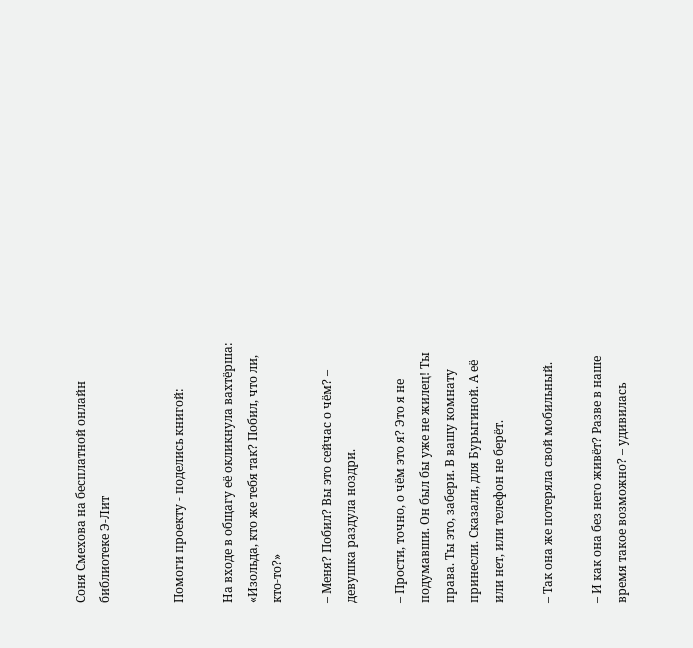Соня Смехова на бесплатной онлайн библиотеке Э-Лит


Помоги проекту - поделись книгой:

На входе в общагу её окликнула вахтёрша: «Изольда, кто же тебя так? Побил, что ли, кто-то?»

– Меня? Побил? Вы это сейчас о чём? – девушка раздула ноздри.

– Прости, точно, о чём это я? Это я не подумавши. Он был бы уже не жилец! Ты права. Ты это, забери. В вашу комнату принесли. Сказали, для Бурыгиной. А её или нет, или телефон не берёт.

– Так она же потеряла свой мобильный.

– И как она без него живёт? Разве в наше время такое возможно? – удивилась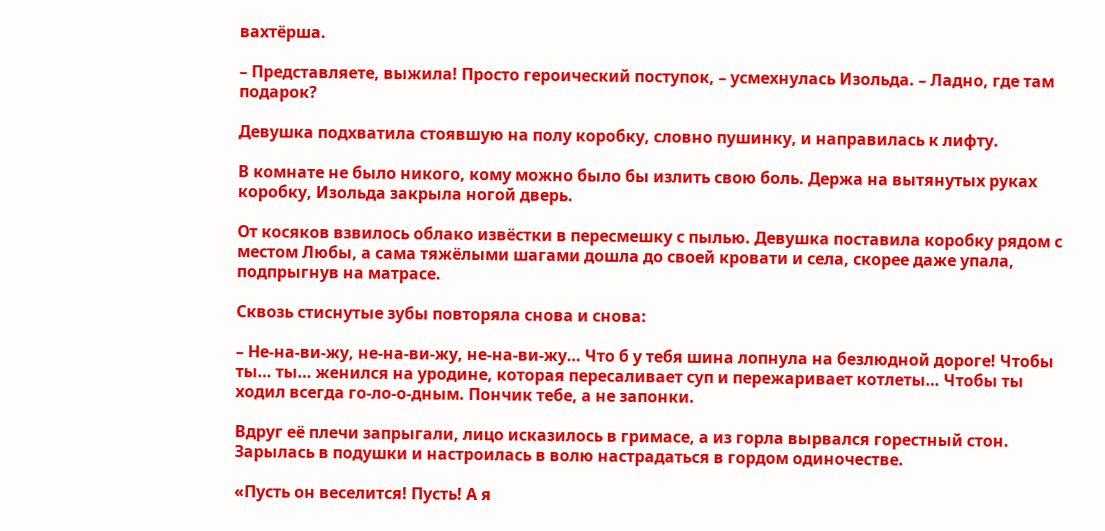вахтёрша.

– Представляете, выжила! Просто героический поступок, – усмехнулась Изольда. – Ладно, где там подарок?

Девушка подхватила стоявшую на полу коробку, словно пушинку, и направилась к лифту.

В комнате не было никого, кому можно было бы излить свою боль. Держа на вытянутых руках коробку, Изольда закрыла ногой дверь.

От косяков взвилось облако извёстки в пересмешку с пылью. Девушка поставила коробку рядом с местом Любы, а сама тяжёлыми шагами дошла до своей кровати и села, скорее даже упала, подпрыгнув на матрасе.

Сквозь стиснутые зубы повторяла снова и снова:

– Не-на-ви-жу, не-на-ви-жу, не-на-ви-жу… Что б у тебя шина лопнула на безлюдной дороге! Чтобы ты… ты… женился на уродине, которая пересаливает суп и пережаривает котлеты… Чтобы ты ходил всегда го-ло-о-дным. Пончик тебе, а не запонки.

Вдруг её плечи запрыгали, лицо исказилось в гримасе, а из горла вырвался горестный стон. Зарылась в подушки и настроилась в волю настрадаться в гордом одиночестве.

«Пусть он веселится! Пусть! А я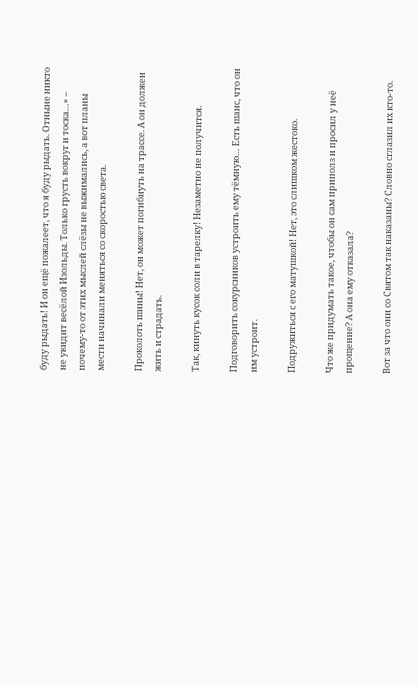буду рыдать! И он ещё пожалеет, что я буду рыдать. Отныне никто не увидит весёлой Изольды. Только грусть вокруг и тоска…» – почему-то от этих мыслей слёзы не выжимались, а вот планы мести начинали меняться со скоростью света.

Проколоть шины! Нет, он может погибнуть на трассе. А он должен жить и страдать.

Так, кинуть кусок соли в тарелку! Незаметно не получится.

Подговорить сокурсников устроить ему тёмную… Есть шанс, что он им устроит.

Подружиться с его матушкой! Нет, это слишком жестоко.

Что же придумать такое, чтобы он сам приполз и просил у неё прощение? А она ему отказала?

Вот за что они со Святом так наказаны? Словно сглазил их кто-то.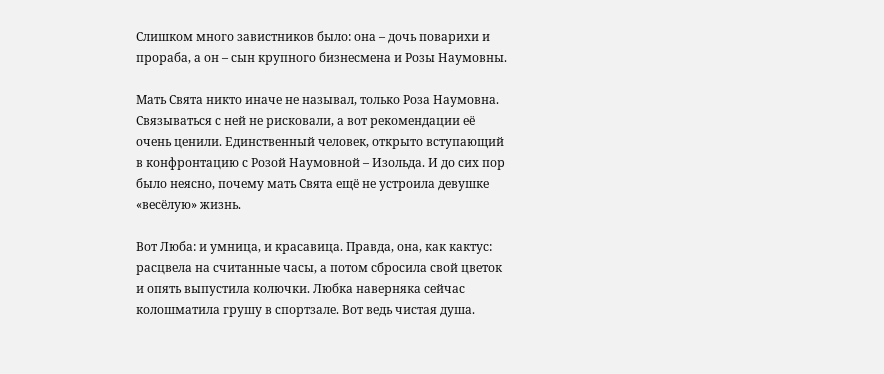Слишком много завистников было: она – дочь поварихи и прораба, а он – сын крупного бизнесмена и Розы Наумовны.

Мать Свята никто иначе не называл, только Роза Наумовна. Связываться с ней не рисковали, а вот рекомендации её очень ценили. Единственный человек, открыто вступающий в конфронтацию с Розой Наумовной – Изольда. И до сих пор было неясно, почему мать Свята ещё не устроила девушке «весёлую» жизнь.

Вот Люба: и умница, и красавица. Правда, она, как кактус: расцвела на считанные часы, а потом сбросила свой цветок и опять выпустила колючки. Любка наверняка сейчас колошматила грушу в спортзале. Вот ведь чистая душа.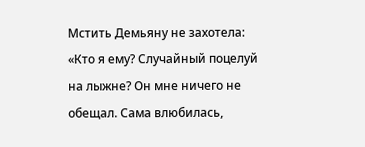Мстить Демьяну не захотела: «Кто я ему? Случайный поцелуй на лыжне? Он мне ничего не обещал. Сама влюбилась,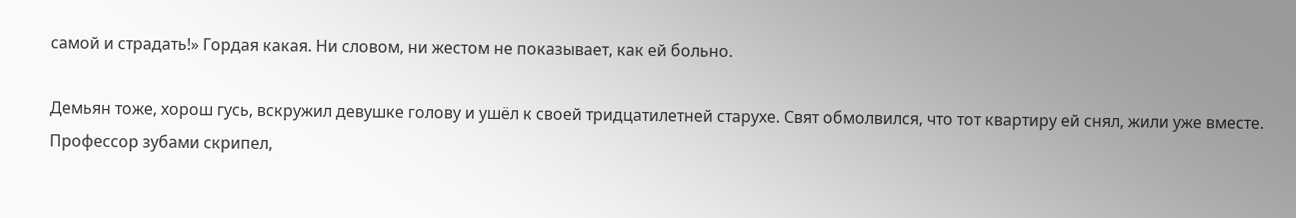самой и страдать!» Гордая какая. Ни словом, ни жестом не показывает, как ей больно.

Демьян тоже, хорош гусь, вскружил девушке голову и ушёл к своей тридцатилетней старухе. Свят обмолвился, что тот квартиру ей снял, жили уже вместе. Профессор зубами скрипел,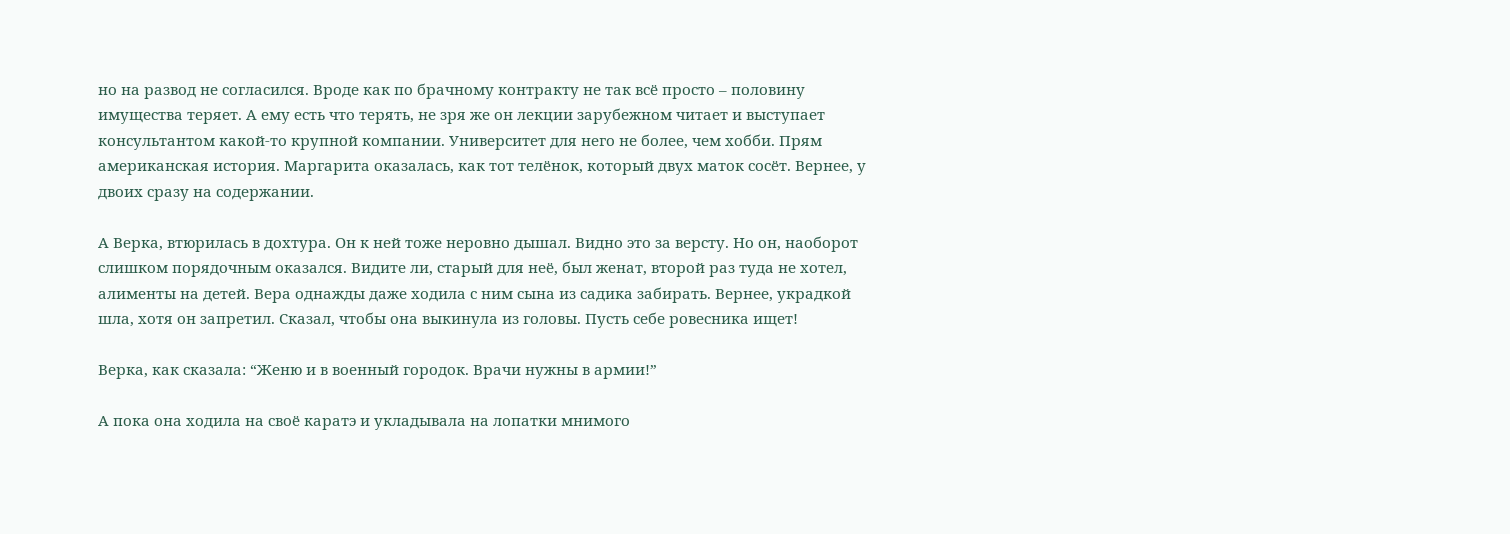но на развод не согласился. Вроде как по брачному контракту не так всё просто – половину имущества теряет. А ему есть что терять, не зря же он лекции зарубежном читает и выступает консультантом какой-то крупной компании. Университет для него не более, чем хобби. Прям американская история. Маргарита оказалась, как тот телёнок, который двух маток сосёт. Вернее, у двоих сразу на содержании.

А Верка, втюрилась в дохтура. Он к ней тоже неровно дышал. Видно это за версту. Но он, наоборот слишком порядочным оказался. Видите ли, старый для неё, был женат, второй раз туда не хотел, алименты на детей. Вера однажды даже ходила с ним сына из садика забирать. Вернее, украдкой шла, хотя он запретил. Сказал, чтобы она выкинула из головы. Пусть себе ровесника ищет!

Верка, как сказала: “Женю и в военный городок. Врачи нужны в армии!”

А пока она ходила на своё каратэ и укладывала на лопатки мнимого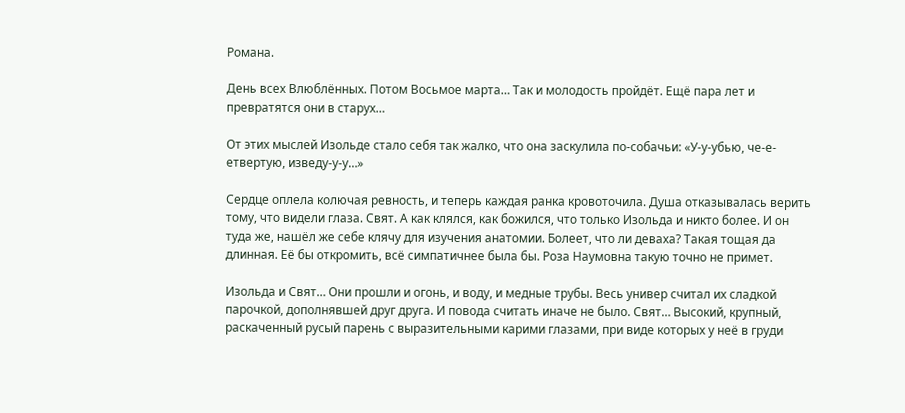Романа.

День всех Влюблённых. Потом Восьмое марта… Так и молодость пройдёт. Ещё пара лет и превратятся они в старух…

От этих мыслей Изольде стало себя так жалко, что она заскулила по-собачьи: «У-у-убью, че-е-етвертую, изведу-у-у…»

Сердце оплела колючая ревность, и теперь каждая ранка кровоточила. Душа отказывалась верить тому, что видели глаза. Свят. А как клялся, как божился, что только Изольда и никто более. И он туда же, нашёл же себе клячу для изучения анатомии. Болеет, что ли деваха? Такая тощая да длинная. Её бы откромить, всё симпатичнее была бы. Роза Наумовна такую точно не примет.

Изольда и Свят… Они прошли и огонь, и воду, и медные трубы. Весь универ считал их сладкой парочкой, дополнявшей друг друга. И повода считать иначе не было. Свят… Высокий, крупный, раскаченный русый парень с выразительными карими глазами, при виде которых у неё в груди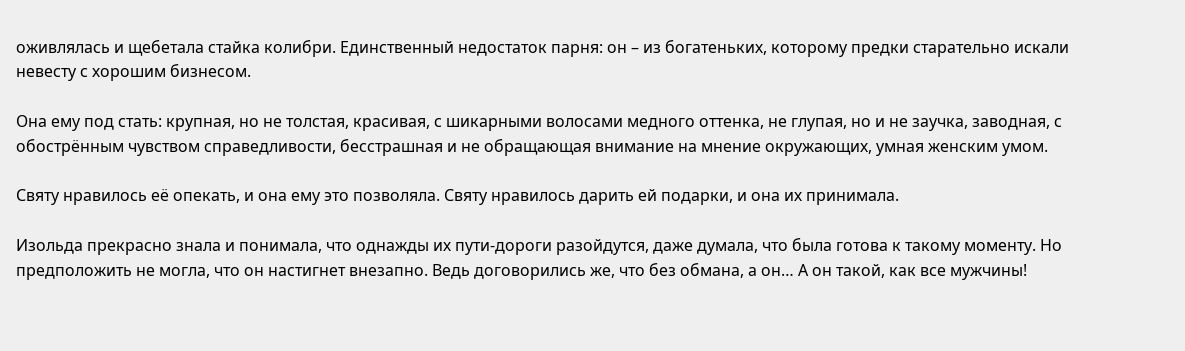оживлялась и щебетала стайка колибри. Единственный недостаток парня: он – из богатеньких, которому предки старательно искали невесту с хорошим бизнесом.

Она ему под стать: крупная, но не толстая, красивая, с шикарными волосами медного оттенка, не глупая, но и не заучка, заводная, с обострённым чувством справедливости, бесстрашная и не обращающая внимание на мнение окружающих, умная женским умом.

Святу нравилось её опекать, и она ему это позволяла. Святу нравилось дарить ей подарки, и она их принимала.

Изольда прекрасно знала и понимала, что однажды их пути-дороги разойдутся, даже думала, что была готова к такому моменту. Но предположить не могла, что он настигнет внезапно. Ведь договорились же, что без обмана, а он… А он такой, как все мужчины!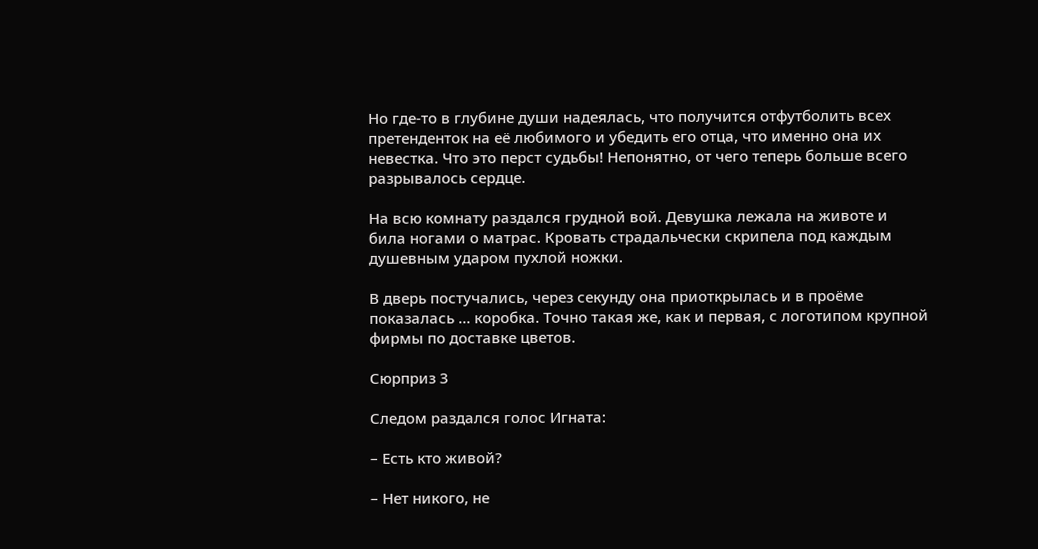Но где-то в глубине души надеялась, что получится отфутболить всех претенденток на её любимого и убедить его отца, что именно она их невестка. Что это перст судьбы! Непонятно, от чего теперь больше всего разрывалось сердце.

На всю комнату раздался грудной вой. Девушка лежала на животе и била ногами о матрас. Кровать страдальчески скрипела под каждым душевным ударом пухлой ножки.

В дверь постучались, через секунду она приоткрылась и в проёме показалась … коробка. Точно такая же, как и первая, с логотипом крупной фирмы по доставке цветов.

Сюрприз 3

Следом раздался голос Игната:

– Есть кто живой?

– Нет никого, не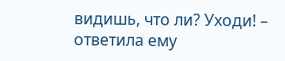видишь, что ли? Уходи! – ответила ему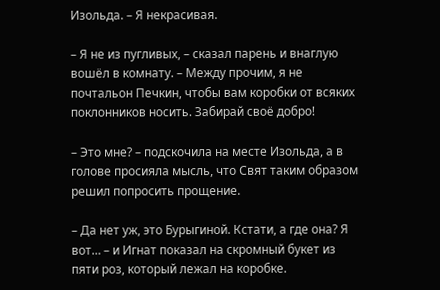Изольда. – Я некрасивая.

– Я не из пугливых, – сказал парень и внаглую вошёл в комнату. – Между прочим, я не почтальон Печкин, чтобы вам коробки от всяких поклонников носить. Забирай своё добро!

– Это мне? – подскочила на месте Изольда, а в голове просияла мысль, что Свят таким образом решил попросить прощение.

– Да нет уж, это Бурыгиной. Кстати, а где она? Я вот… – и Игнат показал на скромный букет из пяти роз, который лежал на коробке.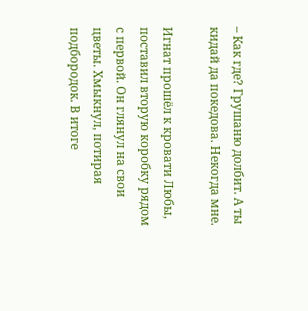– Как где? Грушаню долбит. А ты кидай да покедова. Некогда мне.

Игнат прошёл к кровати Любы, поставил вторую коробку рядом с первой. Он глянул на свои цветы. Хмыкнул, потирая подбородок. В итоге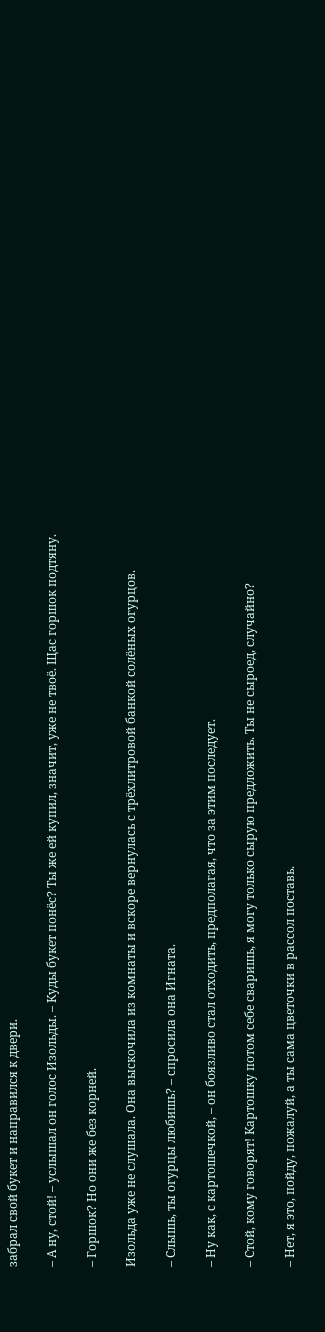забрал свой букет и направился к двери.

– А ну, стой! – услышал он голос Изольды. – Куды букет понёс? Ты же ей купил, значит, уже не твоё. Щас горшок подтяну.

– Горшок? Но они же без корней.

Изольда уже не слушала. Она выскочила из комнаты и вскоре вернулась с трёхлитровой банкой солёных огурцов.

– Слышь, ты огурцы любишь? – спросила она Игната.

– Ну как, с картошечкой, – он боязливо стал отходить, предполагая, что за этим последует.

– Стой, кому говорят! Картошку потом себе сваришь, я могу только сырую предложить. Ты не сыроед, случайно?

– Нет, я это, пойду, пожалуй, а ты сама цветочки в рассол поставь.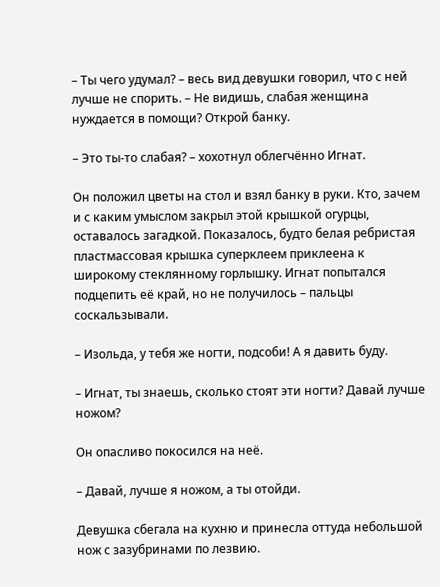– Ты чего удумал? – весь вид девушки говорил, что с ней лучше не спорить. – Не видишь, слабая женщина нуждается в помощи? Открой банку.

– Это ты-то слабая? – хохотнул облегчённо Игнат.

Он положил цветы на стол и взял банку в руки. Кто, зачем и с каким умыслом закрыл этой крышкой огурцы, оставалось загадкой. Показалось, будто белая ребристая пластмассовая крышка суперклеем приклеена к широкому стеклянному горлышку. Игнат попытался подцепить её край, но не получилось – пальцы соскальзывали.

– Изольда, у тебя же ногти, подсоби! А я давить буду.

– Игнат, ты знаешь, сколько стоят эти ногти? Давай лучше ножом?

Он опасливо покосился на неё.

– Давай, лучше я ножом, а ты отойди.

Девушка сбегала на кухню и принесла оттуда небольшой нож с зазубринами по лезвию.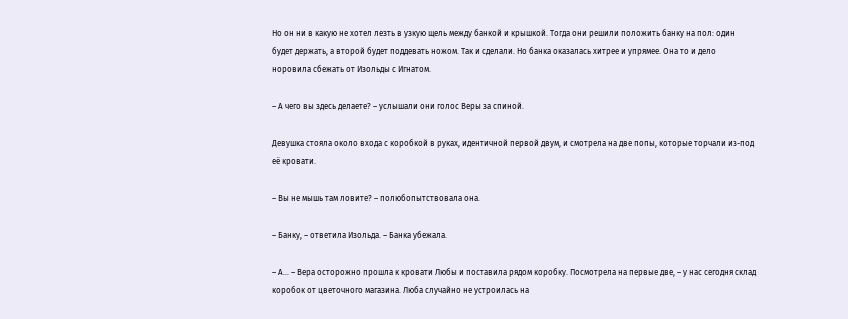Но он ни в какую не хотел лезть в узкую щель между банкой и крышкой. Тогда они решили положить банку на пол: один будет держать, а второй будет поддевать ножом. Так и сделали. Но банка оказалась хитрее и упрямее. Она то и дело норовила сбежать от Изольды с Игнатом.

– А чего вы здесь делаете? – услышали они голос Веры за спиной.

Девушка стояла около входа с коробкой в руках, идентичной первой двум, и смотрела на две попы, которые торчали из-под её кровати.

– Вы не мышь там ловите? – полюбопытствовала она.

– Банку, – ответила Изольда. – Банка убежала.

– А… – Вера осторожно прошла к кровати Любы и поставила рядом коробку. Посмотрела на первые две, – у нас сегодня склад коробок от цветочного магазина. Люба случайно не устроилась на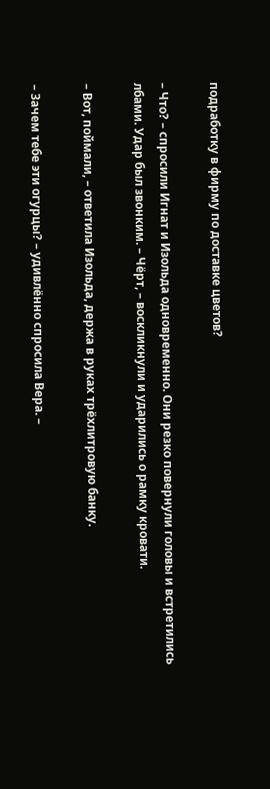подработку в фирму по доставке цветов?

– Что? – спросили Игнат и Изольда одновременно. Они резко повернули головы и встретились лбами. Удар был звонким. – Чёрт, – воскликнули и ударились о рамку кровати.

– Вот, поймали, – ответила Изольда, держа в руках трёхлитровую банку.

– Зачем тебе эти огурцы? – удивлённо спросила Вера. –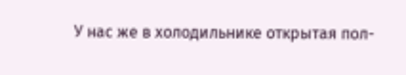У нас же в холодильнике открытая пол-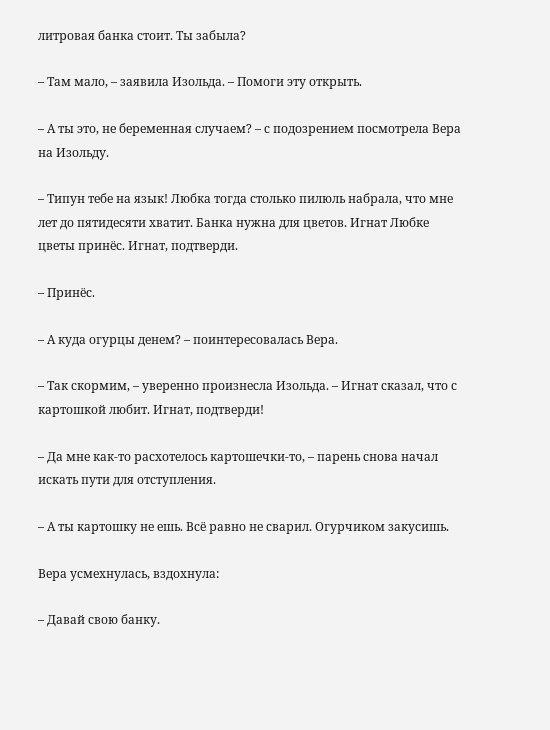литровая банка стоит. Ты забыла?

– Там мало, – заявила Изольда. – Помоги эту открыть.

– А ты это, не беременная случаем? – с подозрением посмотрела Вера на Изольду.

– Типун тебе на язык! Любка тогда столько пилюль набрала, что мне лет до пятидесяти хватит. Банка нужна для цветов. Игнат Любке цветы принёс. Игнат, подтверди.

– Принёс.

– А куда огурцы денем? – поинтересовалась Вера.

– Так скормим, – уверенно произнесла Изольда. – Игнат сказал, что с картошкой любит. Игнат, подтверди!

– Да мне как-то расхотелось картошечки-то, – парень снова начал искать пути для отступления.

– А ты картошку не ешь. Всё равно не сварил. Огурчиком закусишь.

Вера усмехнулась, вздохнула:

– Давай свою банку.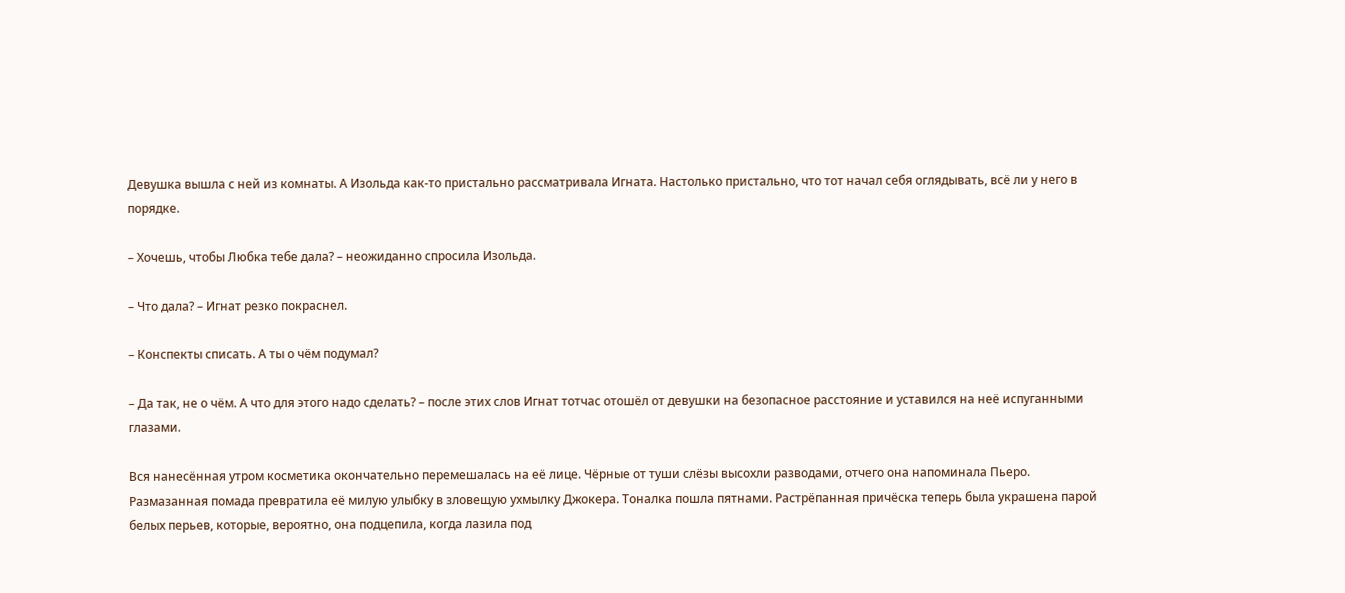Девушка вышла с ней из комнаты. А Изольда как-то пристально рассматривала Игната. Настолько пристально, что тот начал себя оглядывать, всё ли у него в порядке.

– Хочешь, чтобы Любка тебе дала? – неожиданно спросила Изольда.

– Что дала? – Игнат резко покраснел.

– Конспекты списать. А ты о чём подумал?

– Да так, не о чём. А что для этого надо сделать? – после этих слов Игнат тотчас отошёл от девушки на безопасное расстояние и уставился на неё испуганными глазами.

Вся нанесённая утром косметика окончательно перемешалась на её лице. Чёрные от туши слёзы высохли разводами, отчего она напоминала Пьеро. Размазанная помада превратила её милую улыбку в зловещую ухмылку Джокера. Тоналка пошла пятнами. Растрёпанная причёска теперь была украшена парой белых перьев, которые, вероятно, она подцепила, когда лазила под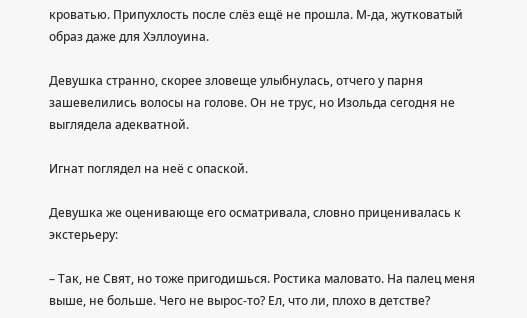кроватью. Припухлость после слёз ещё не прошла. М-да, жутковатый образ даже для Хэллоуина.

Девушка странно, скорее зловеще улыбнулась, отчего у парня зашевелились волосы на голове. Он не трус, но Изольда сегодня не выглядела адекватной.

Игнат поглядел на неё с опаской.

Девушка же оценивающе его осматривала, словно приценивалась к экстерьеру:

– Так, не Свят, но тоже пригодишься. Ростика маловато. На палец меня выше, не больше. Чего не вырос-то? Ел, что ли, плохо в детстве?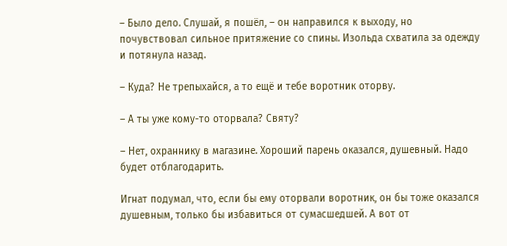– Было дело. Слушай, я пошёл, – он направился к выходу, но почувствовал сильное притяжение со спины. Изольда схватила за одежду и потянула назад.

– Куда? Не трепыхайся, а то ещё и тебе воротник оторву.

– А ты уже кому-то оторвала? Святу?

– Нет, охраннику в магазине. Хороший парень оказался, душевный. Надо будет отблагодарить.

Игнат подумал, что, если бы ему оторвали воротник, он бы тоже оказался душевным, только бы избавиться от сумасшедшей. А вот от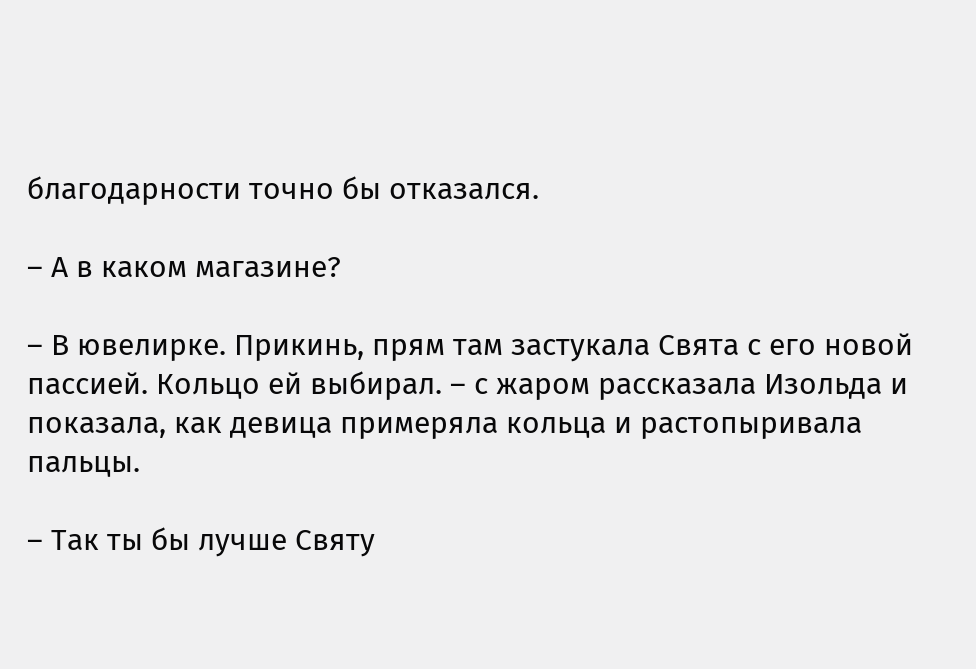благодарности точно бы отказался.

– А в каком магазине?

– В ювелирке. Прикинь, прям там застукала Свята с его новой пассией. Кольцо ей выбирал. – с жаром рассказала Изольда и показала, как девица примеряла кольца и растопыривала пальцы.

– Так ты бы лучше Святу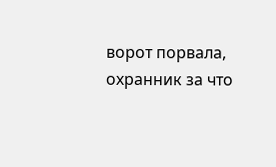ворот порвала, охранник за что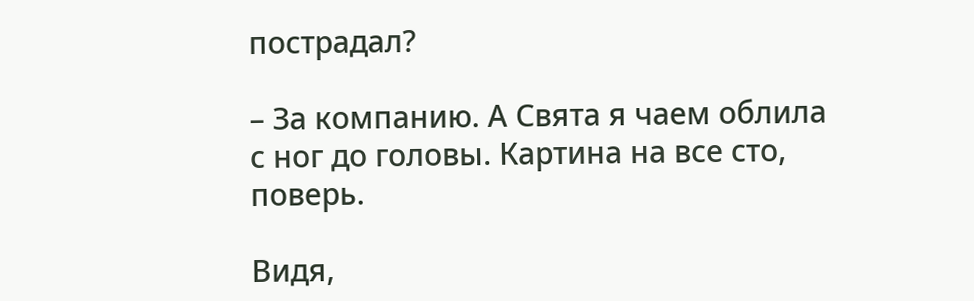пострадал?

– За компанию. А Свята я чаем облила с ног до головы. Картина на все сто, поверь.

Видя,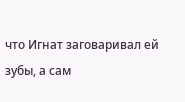что Игнат заговаривал ей зубы, а сам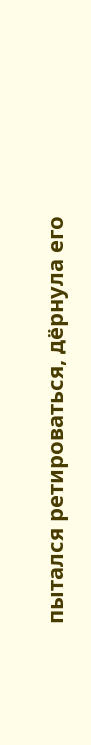пытался ретироваться, дёрнула его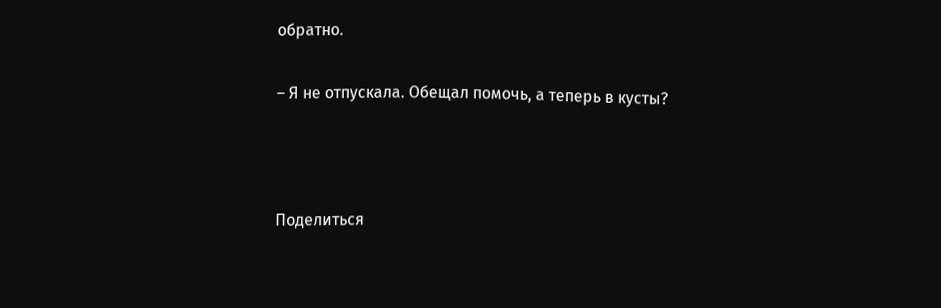обратно.

– Я не отпускала. Обещал помочь, а теперь в кусты?



Поделиться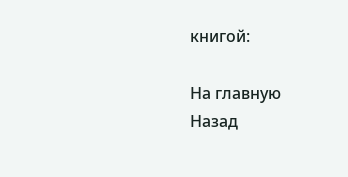книгой:

На главную
Назад